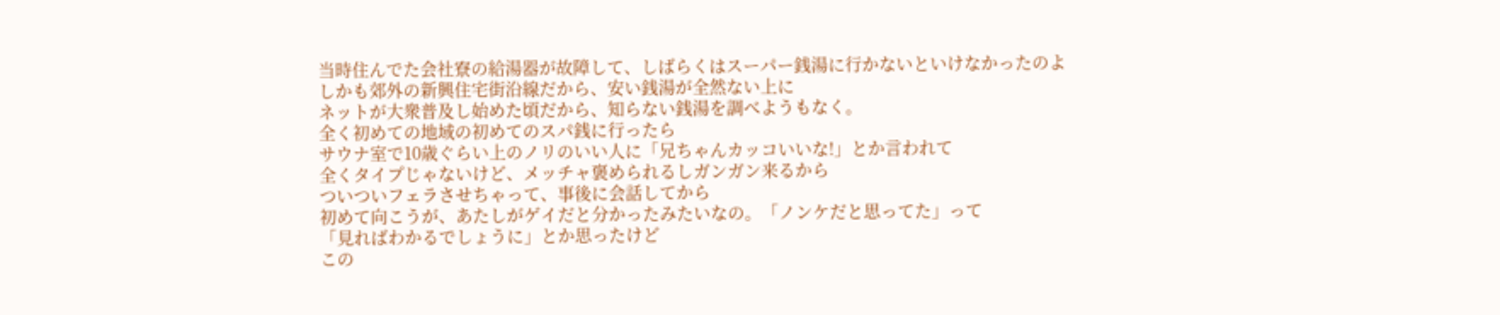当時住んでた会社寮の給湯器が故障して、しばらくはスーパー銭湯に行かないといけなかったのよ
しかも郊外の新興住宅街沿線だから、安い銭湯が全然ない上に
ネットが大衆普及し始めた頃だから、知らない銭湯を調べようもなく。
全く初めての地域の初めてのスパ銭に行ったら
サウナ室で10歳ぐらい上のノリのいい人に「兄ちゃんカッコいいな!」とか言われて
全くタイプじゃないけど、メッチャ褒められるしガンガン来るから
ついついフェラさせちゃって、事後に会話してから
初めて向こうが、あたしがゲイだと分かったみたいなの。「ノンケだと思ってた」って
「見ればわかるでしょうに」とか思ったけど
この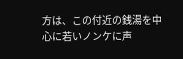方は、この付近の銭湯を中心に若いノンケに声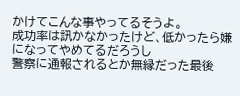かけてこんな事やってるそうよ。
成功率は訊かなかったけど、低かったら嫌になってやめてるだろうし
警察に通報されるとか無縁だった最後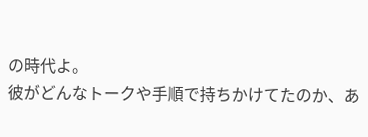の時代よ。
彼がどんなトークや手順で持ちかけてたのか、あ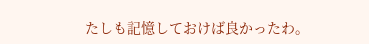たしも記憶しておけば良かったわ。